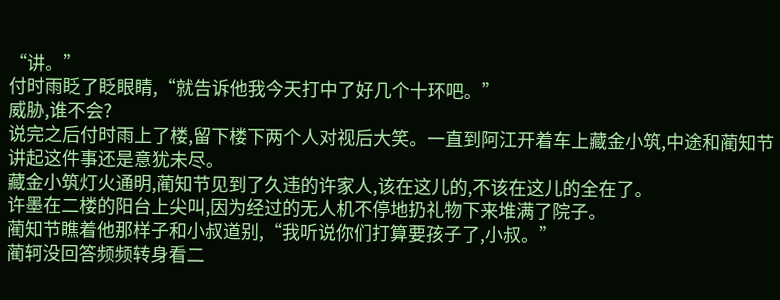“讲。”
付时雨眨了眨眼睛,“就告诉他我今天打中了好几个十环吧。”
威胁,谁不会?
说完之后付时雨上了楼,留下楼下两个人对视后大笑。一直到阿江开着车上藏金小筑,中途和蔺知节讲起这件事还是意犹未尽。
藏金小筑灯火通明,蔺知节见到了久违的许家人,该在这儿的,不该在这儿的全在了。
许墨在二楼的阳台上尖叫,因为经过的无人机不停地扔礼物下来堆满了院子。
蔺知节瞧着他那样子和小叔道别,“我听说你们打算要孩子了,小叔。”
蔺轲没回答频频转身看二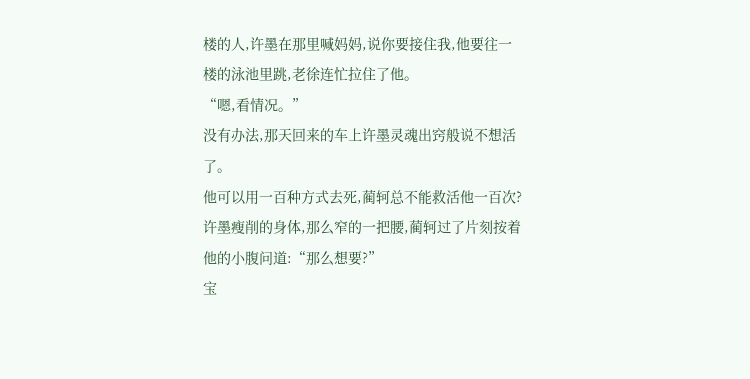楼的人,许墨在那里喊妈妈,说你要接住我,他要往一楼的泳池里跳,老徐连忙拉住了他。
“嗯,看情况。”
没有办法,那天回来的车上许墨灵魂出窍般说不想活了。
他可以用一百种方式去死,蔺轲总不能救活他一百次?
许墨瘦削的身体,那么窄的一把腰,蔺轲过了片刻按着他的小腹问道:“那么想要?”
宝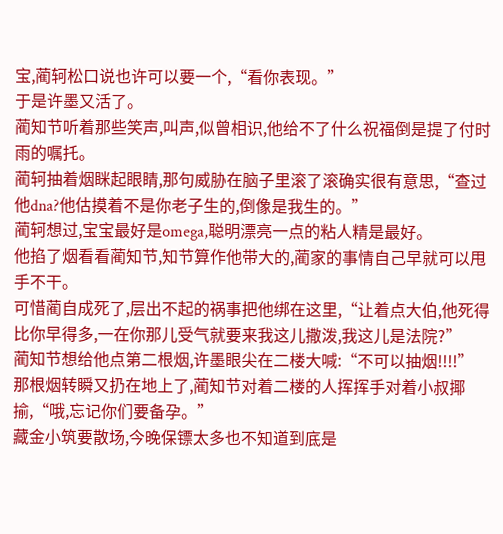宝,蔺轲松口说也许可以要一个,“看你表现。”
于是许墨又活了。
蔺知节听着那些笑声,叫声,似曾相识,他给不了什么祝福倒是提了付时雨的嘱托。
蔺轲抽着烟眯起眼睛,那句威胁在脑子里滚了滚确实很有意思,“查过他dna?他估摸着不是你老子生的,倒像是我生的。”
蔺轲想过,宝宝最好是omega,聪明漂亮一点的粘人精是最好。
他掐了烟看看蔺知节,知节算作他带大的,蔺家的事情自己早就可以甩手不干。
可惜蔺自成死了,层出不起的祸事把他绑在这里,“让着点大伯,他死得比你早得多,一在你那儿受气就要来我这儿撒泼,我这儿是法院?”
蔺知节想给他点第二根烟,许墨眼尖在二楼大喊:“不可以抽烟!!!!”
那根烟转瞬又扔在地上了,蔺知节对着二楼的人挥挥手对着小叔揶揄,“哦,忘记你们要备孕。”
藏金小筑要散场,今晚保镖太多也不知道到底是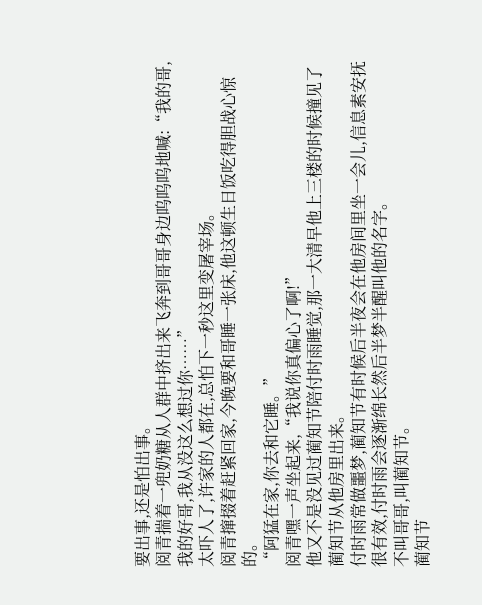要出事,还是怕出事。
阅青揣着一兜奶糖从人群中挤出来飞奔到哥哥身边呜呜呜地喊:“我的哥,我的好哥,我从没这么想过你……”
太吓人了,许家的人都在,总怕下一秒这里变屠宰场。
阅青撺掇着赶紧回家,今晚要和哥睡一张床,他这顿生日饭吃得胆战心惊的。
“阿猛在家,你去和它睡。”
阅青嘿一声坐起来,“我说你真偏心了啊!”
他又不是没见过蔺知节陪付时雨睡觉,那一大清早他上三楼的时候撞见了蔺知节从他房里出来。
付时雨常做噩梦,蔺知节有时候后半夜会在他房间里坐一会儿,信息素安抚很有效,付时雨会逐渐绵长然后半梦半醒叫他的名字。
不叫哥哥,叫蔺知节。
蔺知节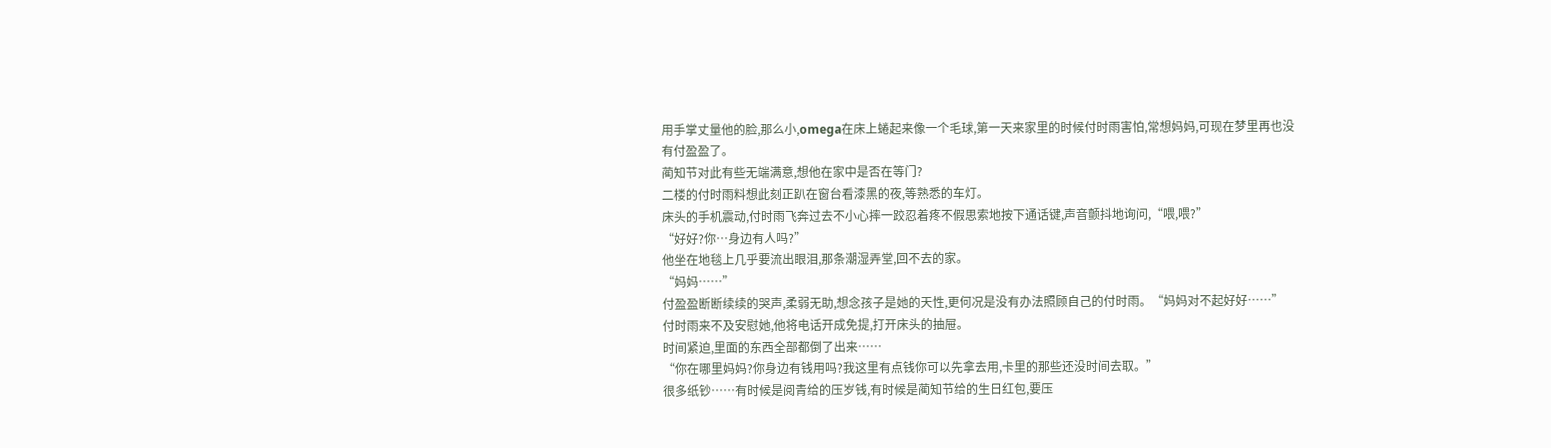用手掌丈量他的脸,那么小,omega在床上蜷起来像一个毛球,第一天来家里的时候付时雨害怕,常想妈妈,可现在梦里再也没有付盈盈了。
蔺知节对此有些无端满意,想他在家中是否在等门?
二楼的付时雨料想此刻正趴在窗台看漆黑的夜,等熟悉的车灯。
床头的手机震动,付时雨飞奔过去不小心摔一跤忍着疼不假思索地按下通话键,声音颤抖地询问,“喂,喂?”
“好好?你…身边有人吗?”
他坐在地毯上几乎要流出眼泪,那条潮湿弄堂,回不去的家。
“妈妈……”
付盈盈断断续续的哭声,柔弱无助,想念孩子是她的天性,更何况是没有办法照顾自己的付时雨。“妈妈对不起好好……”
付时雨来不及安慰她,他将电话开成免提,打开床头的抽屉。
时间紧迫,里面的东西全部都倒了出来……
“你在哪里妈妈?你身边有钱用吗?我这里有点钱你可以先拿去用,卡里的那些还没时间去取。”
很多纸钞……有时候是阅青给的压岁钱,有时候是蔺知节给的生日红包,要压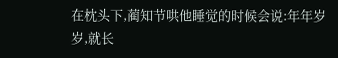在枕头下,蔺知节哄他睡觉的时候会说:年年岁岁,就长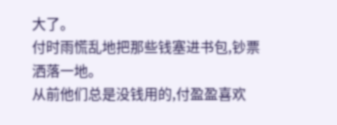大了。
付时雨慌乱地把那些钱塞进书包,钞票洒落一地。
从前他们总是没钱用的,付盈盈喜欢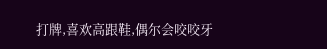打牌,喜欢高跟鞋,偶尔会咬咬牙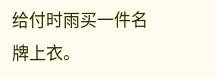给付时雨买一件名牌上衣。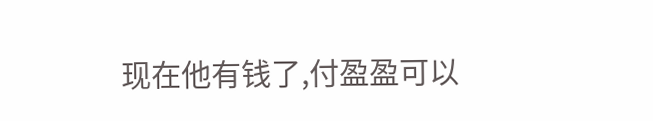现在他有钱了,付盈盈可以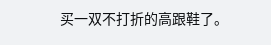买一双不打折的高跟鞋了。